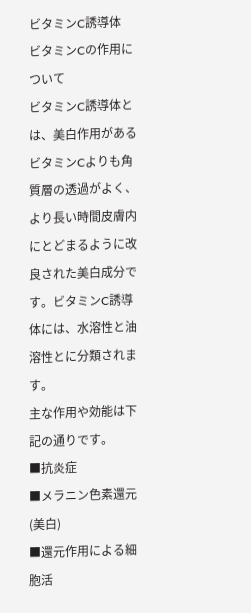ビタミンC誘導体
ビタミンCの作用について
ビタミンC誘導体とは、美白作用があるビタミンCよりも角質層の透過がよく、より長い時間皮膚内にとどまるように改良された美白成分です。ビタミンC誘導体には、水溶性と油溶性とに分類されます。
主な作用や効能は下記の通りです。
■抗炎症
■メラニン色素還元(美白)
■還元作用による細胞活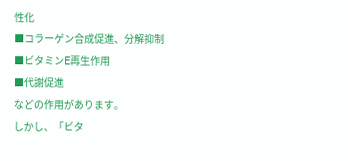性化
■コラーゲン合成促進、分解抑制
■ビタミンE再生作用
■代謝促進
などの作用があります。
しかし、「ビタ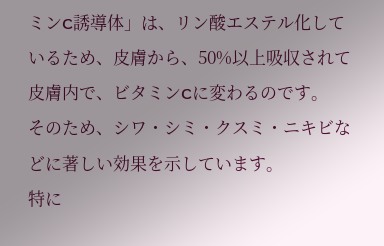ミンC誘導体」は、リン酸エステル化しているため、皮膚から、50%以上吸収されて皮膚内で、ビタミンCに変わるのです。
そのため、シワ・シミ・クスミ・ニキビなどに著しい効果を示しています。
特に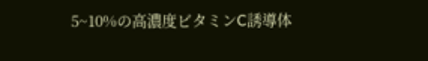5~10%の高濃度ビタミンC誘導体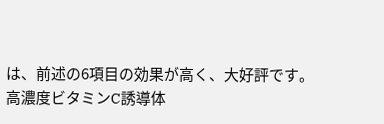は、前述の6項目の効果が高く、大好評です。
高濃度ビタミンC誘導体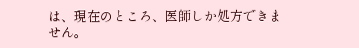は、現在のところ、医師しか処方できません。